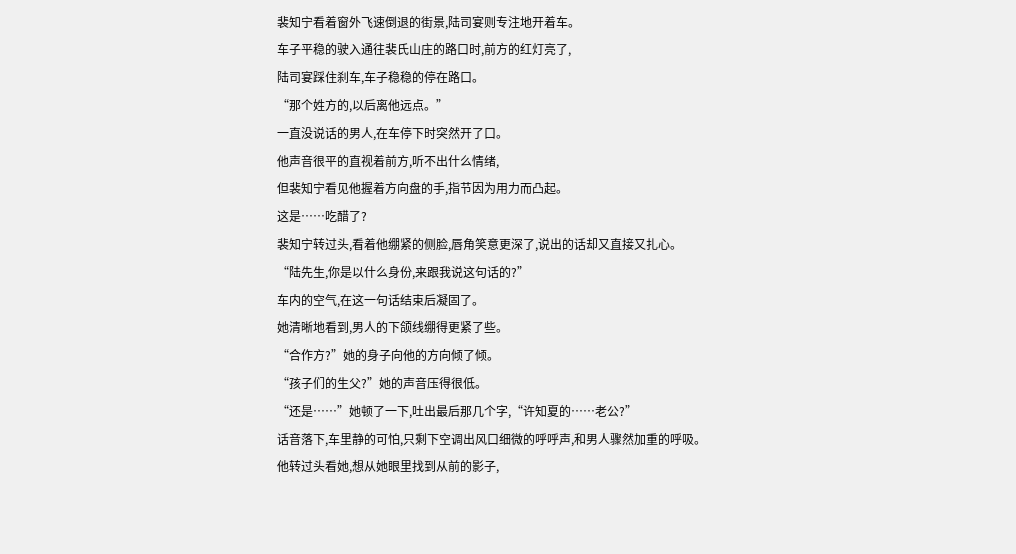裴知宁看着窗外飞速倒退的街景,陆司宴则专注地开着车。
车子平稳的驶入通往裴氏山庄的路口时,前方的红灯亮了,
陆司宴踩住刹车,车子稳稳的停在路口。
“那个姓方的,以后离他远点。”
一直没说话的男人,在车停下时突然开了口。
他声音很平的直视着前方,听不出什么情绪,
但裴知宁看见他握着方向盘的手,指节因为用力而凸起。
这是……吃醋了?
裴知宁转过头,看着他绷紧的侧脸,唇角笑意更深了,说出的话却又直接又扎心。
“陆先生,你是以什么身份,来跟我说这句话的?”
车内的空气,在这一句话结束后凝固了。
她清晰地看到,男人的下颌线绷得更紧了些。
“合作方?”她的身子向他的方向倾了倾。
“孩子们的生父?”她的声音压得很低。
“还是……”她顿了一下,吐出最后那几个字,“许知夏的……老公?”
话音落下,车里静的可怕,只剩下空调出风口细微的呼呼声,和男人骤然加重的呼吸。
他转过头看她,想从她眼里找到从前的影子,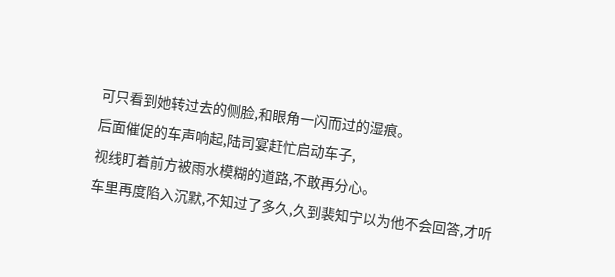可只看到她转过去的侧脸,和眼角一闪而过的湿痕。
后面催促的车声响起,陆司宴赶忙启动车子,
视线盯着前方被雨水模糊的道路,不敢再分心。
车里再度陷入沉默,不知过了多久,久到裴知宁以为他不会回答,才听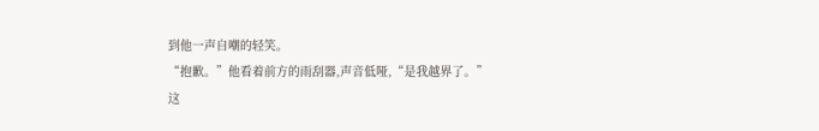到他一声自嘲的轻笑。
“抱歉。”他看着前方的雨刮器,声音低哑,“是我越界了。”
这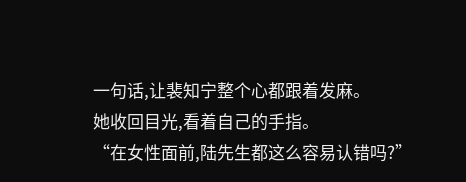一句话,让裴知宁整个心都跟着发麻。
她收回目光,看着自己的手指。
“在女性面前,陆先生都这么容易认错吗?”